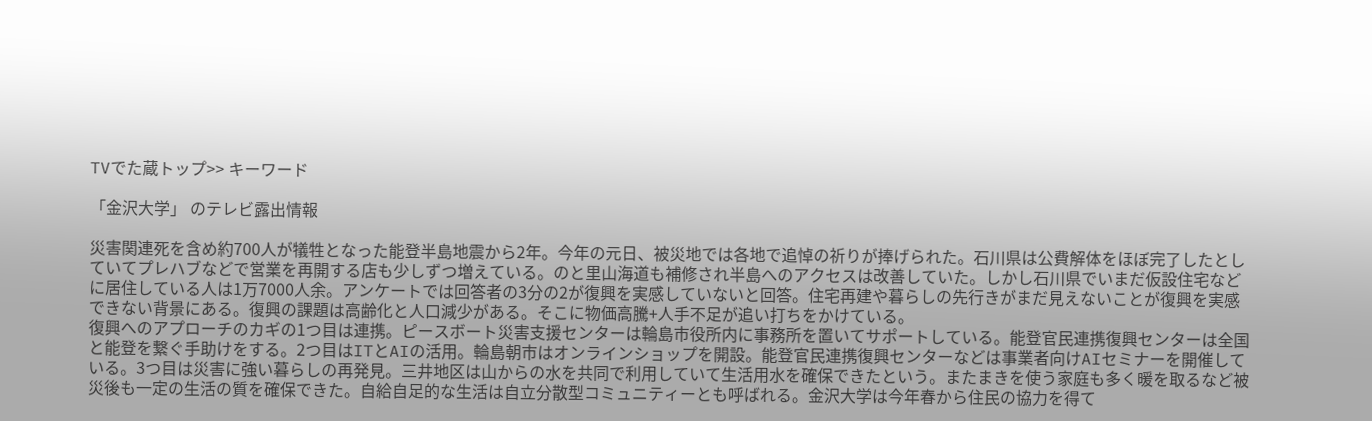TVでた蔵トップ>> キーワード

「金沢大学」 のテレビ露出情報

災害関連死を含め約700人が犠牲となった能登半島地震から2年。今年の元日、被災地では各地で追悼の祈りが捧げられた。石川県は公費解体をほぼ完了したとしていてプレハブなどで営業を再開する店も少しずつ増えている。のと里山海道も補修され半島へのアクセスは改善していた。しかし石川県でいまだ仮設住宅などに居住している人は1万7000人余。アンケートでは回答者の3分の2が復興を実感していないと回答。住宅再建や暮らしの先行きがまだ見えないことが復興を実感できない背景にある。復興の課題は高齢化と人口減少がある。そこに物価高騰+人手不足が追い打ちをかけている。
復興へのアプローチのカギの1つ目は連携。ピースボート災害支援センターは輪島市役所内に事務所を置いてサポートしている。能登官民連携復興センターは全国と能登を繋ぐ手助けをする。2つ目はITとAIの活用。輪島朝市はオンラインショップを開設。能登官民連携復興センターなどは事業者向けAIセミナーを開催している。3つ目は災害に強い暮らしの再発見。三井地区は山からの水を共同で利用していて生活用水を確保できたという。またまきを使う家庭も多く暖を取るなど被災後も一定の生活の質を確保できた。自給自足的な生活は自立分散型コミュニティーとも呼ばれる。金沢大学は今年春から住民の協力を得て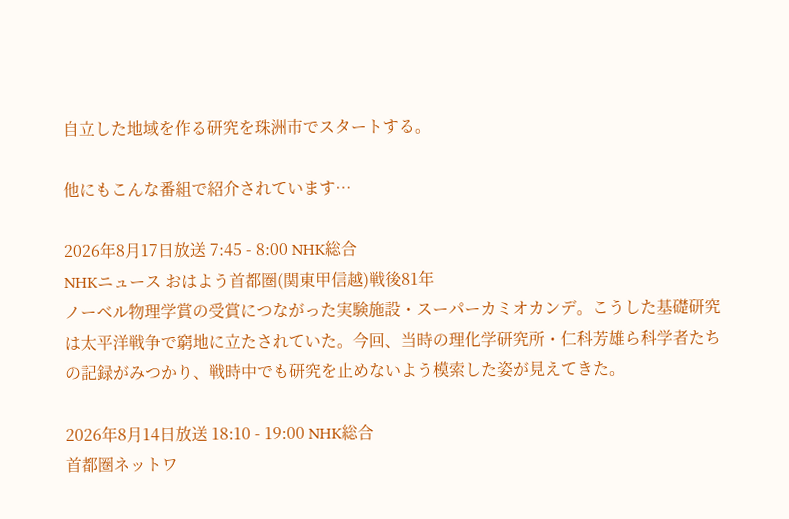自立した地域を作る研究を珠洲市でスタートする。

他にもこんな番組で紹介されています…

2026年8月17日放送 7:45 - 8:00 NHK総合
NHKニュース おはよう首都圏(関東甲信越)戦後81年
ノーベル物理学賞の受賞につながった実験施設・スーパーカミオカンデ。こうした基礎研究は太平洋戦争で窮地に立たされていた。今回、当時の理化学研究所・仁科芳雄ら科学者たちの記録がみつかり、戦時中でも研究を止めないよう模索した姿が見えてきた。

2026年8月14日放送 18:10 - 19:00 NHK総合
首都圏ネットワ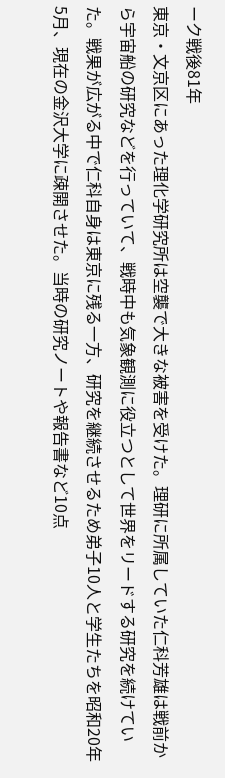ーク戦後81年
東京・文京区にあった理化学研究所は空襲で大きな被害を受けた。理研に所属していた仁科芳雄は戦前から宇宙船の研究などを行っていて、戦時中も気象観測に役立つとして世界をリードする研究を続けていた。戦果が広がる中で仁科自身は東京に残る一方、研究を継続させるため弟子10人と学生たちを昭和20年5月、現在の金沢大学に疎開させた。当時の研究ノートや報告書など10点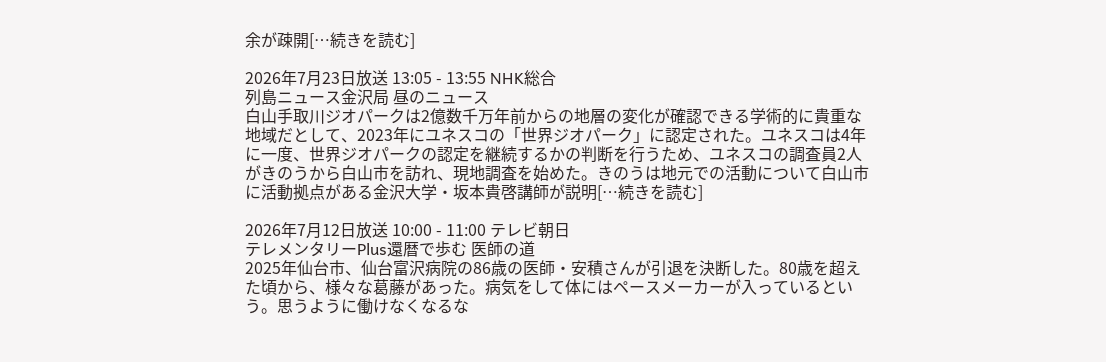余が疎開[…続きを読む]

2026年7月23日放送 13:05 - 13:55 NHK総合
列島ニュース金沢局 昼のニュース
白山手取川ジオパークは2億数千万年前からの地層の変化が確認できる学術的に貴重な地域だとして、2023年にユネスコの「世界ジオパーク」に認定された。ユネスコは4年に一度、世界ジオパークの認定を継続するかの判断を行うため、ユネスコの調査員2人がきのうから白山市を訪れ、現地調査を始めた。きのうは地元での活動について白山市に活動拠点がある金沢大学・坂本貴啓講師が説明[…続きを読む]

2026年7月12日放送 10:00 - 11:00 テレビ朝日
テレメンタリーPlus還暦で歩む 医師の道
2025年仙台市、仙台富沢病院の86歳の医師・安積さんが引退を決断した。80歳を超えた頃から、様々な葛藤があった。病気をして体にはペースメーカーが入っているという。思うように働けなくなるな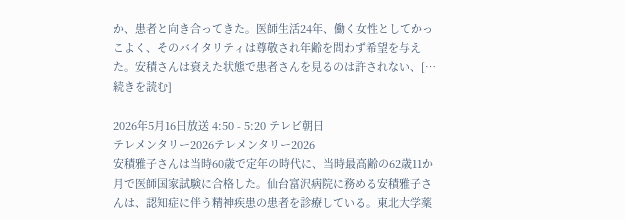か、患者と向き合ってきた。医師生活24年、働く女性としてかっこよく、そのバイタリティは尊敬され年齢を問わず希望を与えた。安積さんは衰えた状態で患者さんを見るのは許されない、[…続きを読む]

2026年5月16日放送 4:50 - 5:20 テレビ朝日
テレメンタリー2026テレメンタリー2026
安積雅子さんは当時60歳で定年の時代に、当時最高齢の62歳11か月で医師国家試験に合格した。仙台富沢病院に務める安積雅子さんは、認知症に伴う精神疾患の患者を診療している。東北大学薬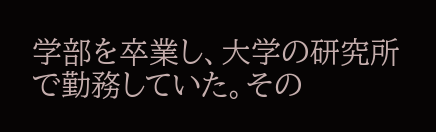学部を卒業し、大学の研究所で勤務していた。その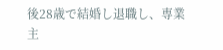後28歳で結婚し退職し、専業主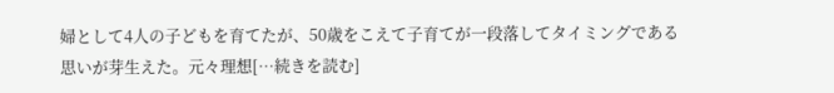婦として4人の子どもを育てたが、50歳をこえて子育てが一段落してタイミングである思いが芽生えた。元々理想[…続きを読む]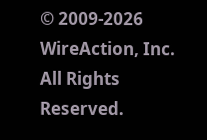© 2009-2026 WireAction, Inc. All Rights Reserved.